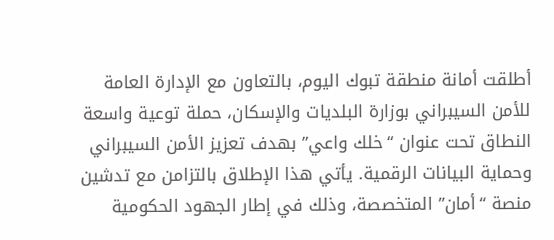أطلقت أمانة منطقة تبوك اليوم، بالتعاون مع الإدارة العامة للأمن السيبراني بوزارة البلديات والإسكان، حملة توعية واسعة النطاق تحت عنوان “خلك واعي” بهدف تعزيز الأمن السيبراني وحماية البيانات الرقمية. يأتي هذا الإطلاق بالتزامن مع تدشين منصة “أمان” المتخصصة، وذلك في إطار الجهود الحكومية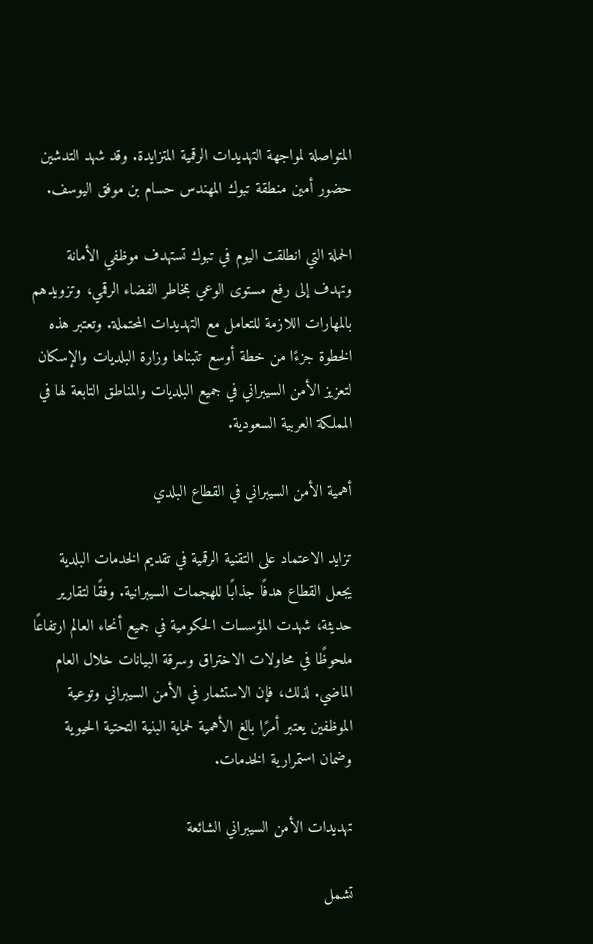المتواصلة لمواجهة التهديدات الرقمية المتزايدة. وقد شهد التدشين حضور أمين منطقة تبوك المهندس حسام بن موفق اليوسف.

الحملة التي انطلقت اليوم في تبوك تستهدف موظفي الأمانة وتهدف إلى رفع مستوى الوعي بمخاطر الفضاء الرقمي، وتزويدهم بالمهارات اللازمة للتعامل مع التهديدات المحتملة. وتعتبر هذه الخطوة جزءًا من خطة أوسع تتبناها وزارة البلديات والإسكان لتعزيز الأمن السيبراني في جميع البلديات والمناطق التابعة لها في المملكة العربية السعودية.

أهمية الأمن السيبراني في القطاع البلدي

تزايد الاعتماد على التقنية الرقمية في تقديم الخدمات البلدية يجعل القطاع هدفًا جذابًا للهجمات السيبرانية. وفقًا لتقارير حديثة، شهدت المؤسسات الحكومية في جميع أنحاء العالم ارتفاعًا ملحوظًا في محاولات الاختراق وسرقة البيانات خلال العام الماضي. لذلك، فإن الاستثمار في الأمن السيبراني وتوعية الموظفين يعتبر أمرًا بالغ الأهمية لحماية البنية التحتية الحيوية وضمان استمرارية الخدمات.

تهديدات الأمن السيبراني الشائعة

تشمل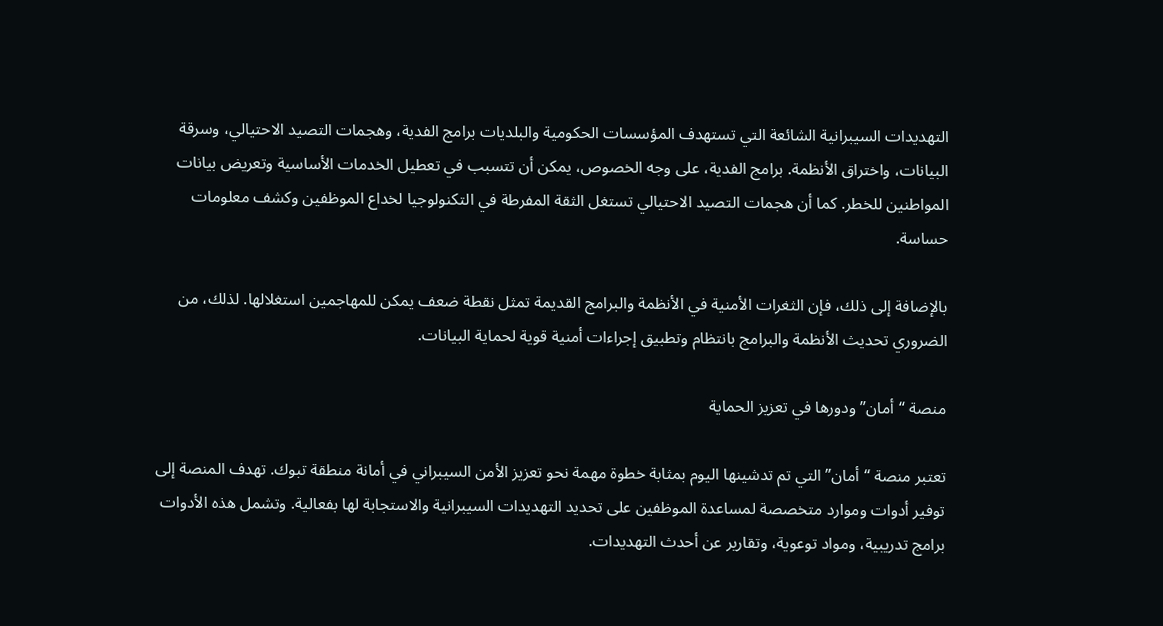التهديدات السيبرانية الشائعة التي تستهدف المؤسسات الحكومية والبلديات برامج الفدية، وهجمات التصيد الاحتيالي، وسرقة البيانات، واختراق الأنظمة. برامج الفدية، على وجه الخصوص، يمكن أن تتسبب في تعطيل الخدمات الأساسية وتعريض بيانات المواطنين للخطر. كما أن هجمات التصيد الاحتيالي تستغل الثقة المفرطة في التكنولوجيا لخداع الموظفين وكشف معلومات حساسة.

بالإضافة إلى ذلك، فإن الثغرات الأمنية في الأنظمة والبرامج القديمة تمثل نقطة ضعف يمكن للمهاجمين استغلالها. لذلك، من الضروري تحديث الأنظمة والبرامج بانتظام وتطبيق إجراءات أمنية قوية لحماية البيانات.

منصة “أمان” ودورها في تعزيز الحماية

تعتبر منصة “أمان” التي تم تدشينها اليوم بمثابة خطوة مهمة نحو تعزيز الأمن السيبراني في أمانة منطقة تبوك. تهدف المنصة إلى توفير أدوات وموارد متخصصة لمساعدة الموظفين على تحديد التهديدات السيبرانية والاستجابة لها بفعالية. وتشمل هذه الأدوات برامج تدريبية، ومواد توعوية، وتقارير عن أحدث التهديدات.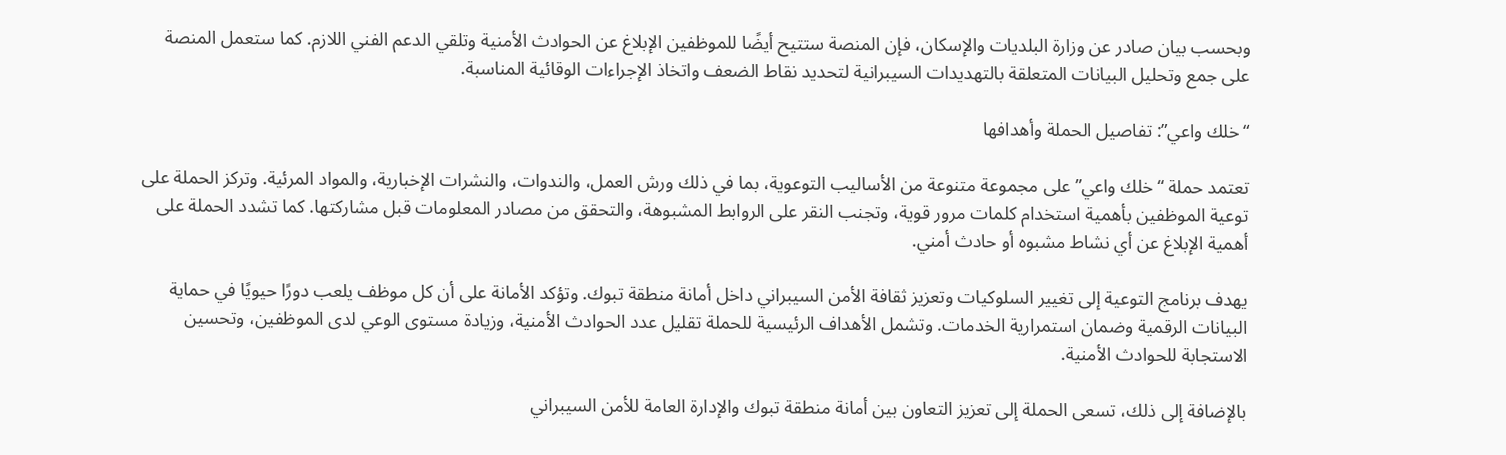وبحسب بيان صادر عن وزارة البلديات والإسكان، فإن المنصة ستتيح أيضًا للموظفين الإبلاغ عن الحوادث الأمنية وتلقي الدعم الفني اللازم. كما ستعمل المنصة على جمع وتحليل البيانات المتعلقة بالتهديدات السيبرانية لتحديد نقاط الضعف واتخاذ الإجراءات الوقائية المناسبة.

“خلك واعي”: تفاصيل الحملة وأهدافها

تعتمد حملة “خلك واعي” على مجموعة متنوعة من الأساليب التوعوية، بما في ذلك ورش العمل، والندوات، والنشرات الإخبارية، والمواد المرئية. وتركز الحملة على توعية الموظفين بأهمية استخدام كلمات مرور قوية، وتجنب النقر على الروابط المشبوهة، والتحقق من مصادر المعلومات قبل مشاركتها. كما تشدد الحملة على أهمية الإبلاغ عن أي نشاط مشبوه أو حادث أمني.

يهدف برنامج التوعية إلى تغيير السلوكيات وتعزيز ثقافة الأمن السيبراني داخل أمانة منطقة تبوك. وتؤكد الأمانة على أن كل موظف يلعب دورًا حيويًا في حماية البيانات الرقمية وضمان استمرارية الخدمات. وتشمل الأهداف الرئيسية للحملة تقليل عدد الحوادث الأمنية، وزيادة مستوى الوعي لدى الموظفين، وتحسين الاستجابة للحوادث الأمنية.

بالإضافة إلى ذلك، تسعى الحملة إلى تعزيز التعاون بين أمانة منطقة تبوك والإدارة العامة للأمن السيبراني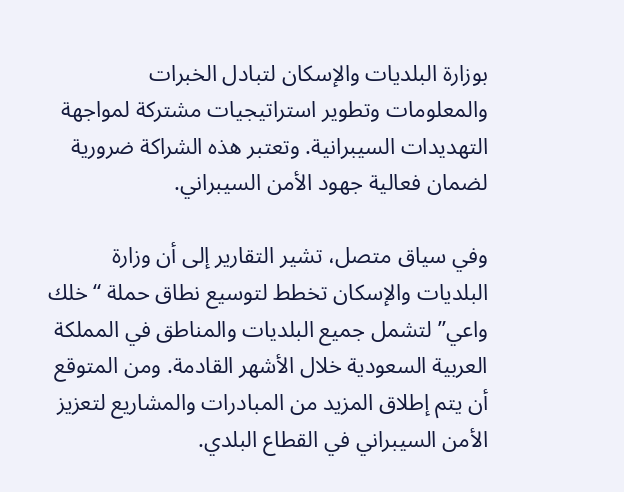بوزارة البلديات والإسكان لتبادل الخبرات والمعلومات وتطوير استراتيجيات مشتركة لمواجهة التهديدات السيبرانية. وتعتبر هذه الشراكة ضرورية لضمان فعالية جهود الأمن السيبراني.

وفي سياق متصل، تشير التقارير إلى أن وزارة البلديات والإسكان تخطط لتوسيع نطاق حملة “خلك واعي” لتشمل جميع البلديات والمناطق في المملكة العربية السعودية خلال الأشهر القادمة. ومن المتوقع أن يتم إطلاق المزيد من المبادرات والمشاريع لتعزيز الأمن السيبراني في القطاع البلدي.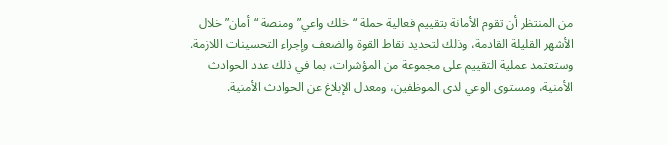من المنتظر أن تقوم الأمانة بتقييم فعالية حملة “خلك واعي” ومنصة “أمان” خلال الأشهر القليلة القادمة، وذلك لتحديد نقاط القوة والضعف وإجراء التحسينات اللازمة. وستعتمد عملية التقييم على مجموعة من المؤشرات، بما في ذلك عدد الحوادث الأمنية، ومستوى الوعي لدى الموظفين، ومعدل الإبلاغ عن الحوادث الأمنية.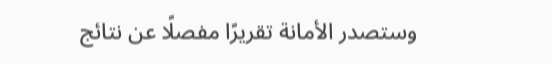وستصدر الأمانة تقريرًا مفصلًا عن نتائج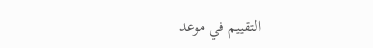التقييم في موعد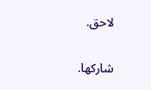لاحق.

شاركها.